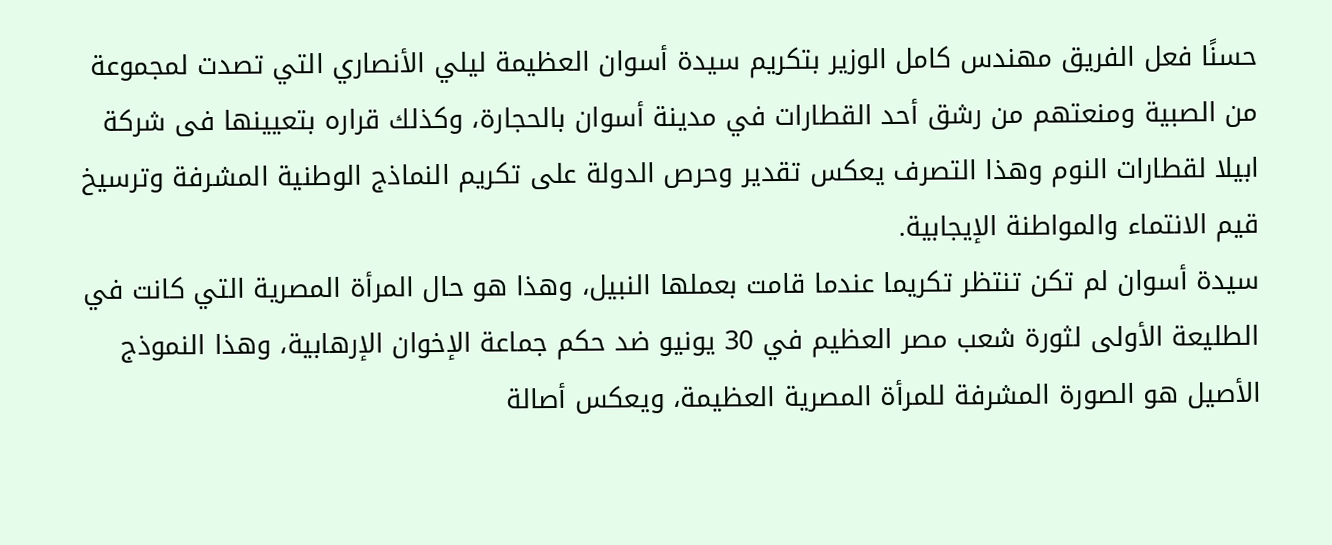حسنًا فعل الفريق مهندس كامل الوزير بتكريم سيدة أسوان العظيمة ليلي الأنصاري التي تصدت لمجموعة من الصبية ومنعتهم من رشق أحد القطارات في مدينة أسوان بالحجارة، وكذلك قراره بتعيينها فى شركة ابيلا لقطارات النوم وهذا التصرف يعكس تقدير وحرص الدولة على تكريم النماذج الوطنية المشرفة وترسيخ قيم الانتماء والمواطنة الإيجابية.
سيدة أسوان لم تكن تنتظر تكريما عندما قامت بعملها النبيل، وهذا هو حال المرأة المصرية التي كانت في الطليعة الأولى لثورة شعب مصر العظيم في 30 يونيو ضد حكم جماعة الإخوان الإرهابية، وهذا النموذج الأصيل هو الصورة المشرفة للمرأة المصرية العظيمة، ويعكس أصالة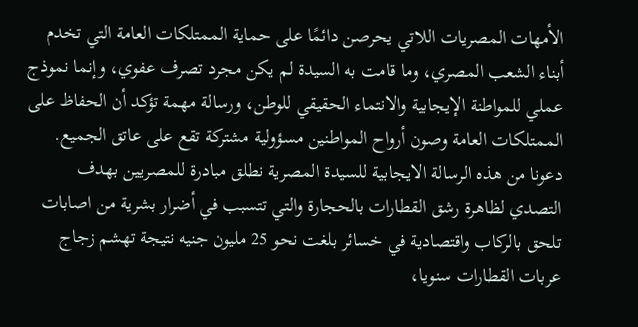الأمهات المصريات اللاتي يحرصن دائمًا على حماية الممتلكات العامة التي تخدم أبناء الشعب المصري، وما قامت به السيدة لم يكن مجرد تصرف عفوي، وإنما نموذج عملي للمواطنة الإيجابية والانتماء الحقيقي للوطن، ورسالة مهمة تؤكد أن الحفاظ على الممتلكات العامة وصون أرواح المواطنين مسؤولية مشتركة تقع على عاتق الجميع.
دعونا من هذه الرسالة الايجابية للسيدة المصرية نطلق مبادرة للمصريين بهدف التصدي لظاهرة رشق القطارات بالحجارة والتي تتسبب في أضرار بشرية من اصابات تلحق بالركاب واقتصادية في خسائر بلغت نحو 25 مليون جنيه نتيجة تهشم زجاج عربات القطارات سنويا،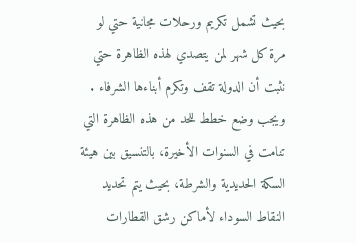بحيث تشمل تكريم ورحلات مجانية حتي لو مرة كل شهر لمن يتصدي لهذه الظاهرة حتي نثبت أن الدولة تقف وتكرم أبناءها الشرفاء .
ويجب وضع خطط للحد من هذه الظاهرة التي تنامت في السنوات الأخيرة، بالتنسيق بين هيئة السكة الحديدية والشرطة، بحيث يتم تحديد النقاط السوداء لأماكن رشق القطارات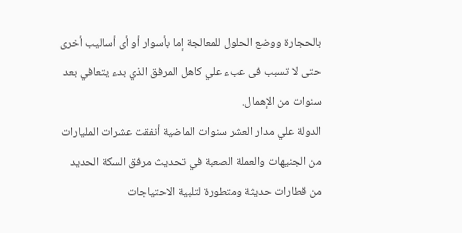بالحجارة ووضع الحلول للمعالجة إما بأسوار أو أى أساليب أخرى حتى لا تسبب فى عبء علي كاهل المرفق الذي بدء يتعافي بعد سنوات من الإهمال.
الدولة علي مدار العشر سنوات الماضية أنفقت عشرات المليارات من الجنيهات والعملة الصعبة في تحديث مرفق السكة الحديد من قطارات حديثة ومتطورة لتلبية الاحتياجات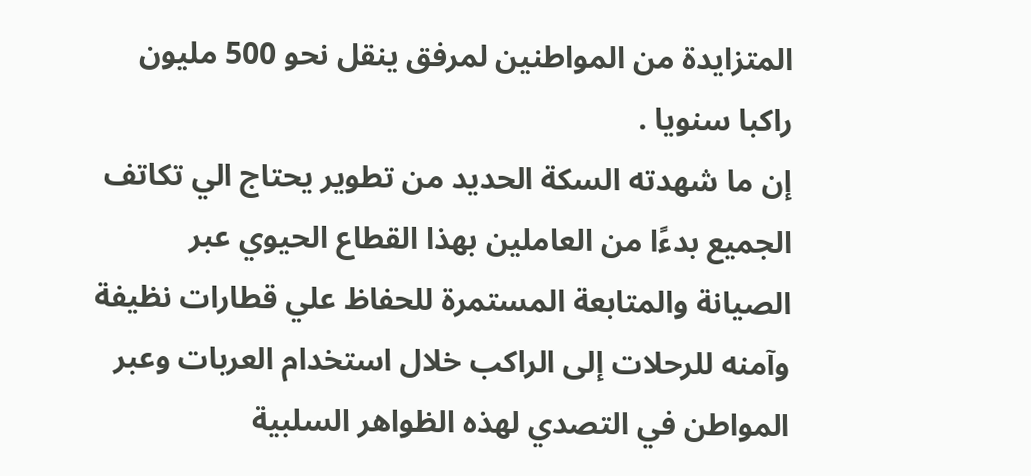المتزايدة من المواطنين لمرفق ينقل نحو 500 مليون راكبا سنويا .
إن ما شهدته السكة الحديد من تطوير يحتاج الي تكاتف الجميع بدءًا من العاملين بهذا القطاع الحيوي عبر الصيانة والمتابعة المستمرة للحفاظ علي قطارات نظيفة وآمنه للرحلات إلى الراكب خلال استخدام العربات وعبر المواطن في التصدي لهذه الظواهر السلبية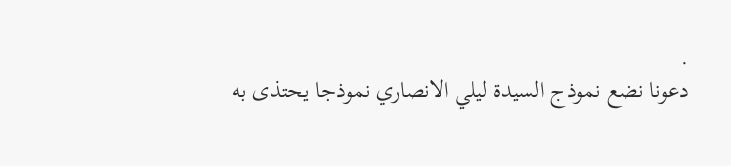.
دعونا نضع نموذج السيدة ليلي الانصاري نموذجا يحتذى به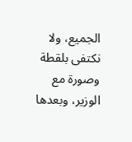الجميع، ولا نكتفى بلقطة وصورة مع الوزير، وبعدها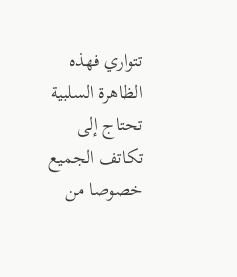تتواري فهذه الظاهرة السلبية تحتاج إلى تكاتف الجميع خصوصا من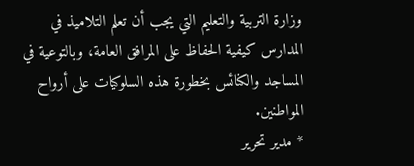وزارة التربية والتعليم التي يجب أن تعلم التلاميذ في المدارس كيفية الحفاظ على المرافق العامة، وبالتوعية في المساجد والكنائس بخطورة هذه السلوكيات على أرواح المواطنين.
* مدير تحرير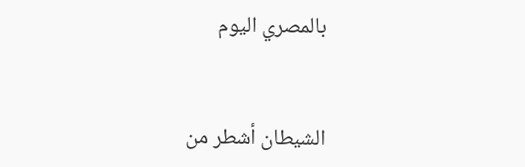بالمصري اليوم


الشيطان أشطر من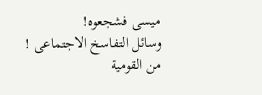ميسى فشجعوه!
وسائل التفاسخ الاجتماعى !
من القومية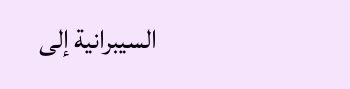السيبرانية إلى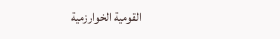القومية الخوارزمية